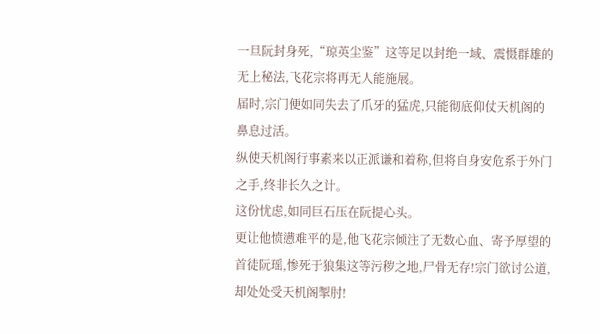一旦阮封身死,“琼英尘鉴”这等足以封绝一域、震慑群雄的无上秘法,飞花宗将再无人能施展。
届时,宗门便如同失去了爪牙的猛虎,只能彻底仰仗天机阁的鼻息过活。
纵使天机阁行事素来以正派谦和着称,但将自身安危系于外门之手,终非长久之计。
这份忧虑,如同巨石压在阮提心头。
更让他愤懑难平的是,他飞花宗倾注了无数心血、寄予厚望的首徒阮瑶,惨死于狼集这等污秽之地,尸骨无存!宗门欲讨公道,却处处受天机阁掣肘!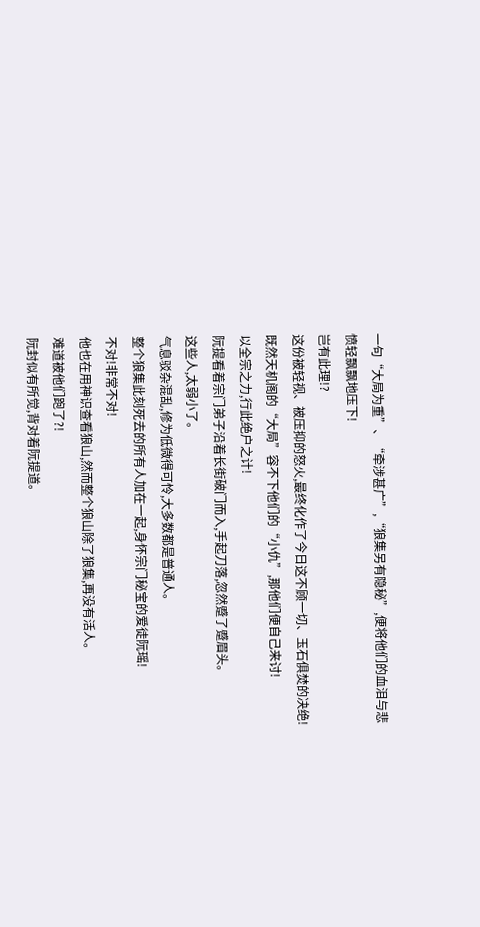一句“大局为重”、“牵涉甚广”,“狼集另有隐秘”,便将他们的血泪与悲愤轻飘飘地压下!
岂有此理!?
这份被轻视、被压抑的怒火,最终化作了今日这不顾一切、玉石俱焚的决绝!
既然天机阁的“大局”容不下他们的“小仇”,那他们便自己来讨!
以全宗之力,行此绝户之计!
阮提看着宗门弟子沿着长街破门而入,手起刀落,忽然蹙了蹙眉头。
这些人,太弱小了。
气息驳杂混乱,修为低微得可怜,大多数都是普通人。
整个狼集此刻死去的所有人加在一起,身怀宗门秘宝的爱徒阮瑶!
不对!非常不对!
他也在用神识查看狼山,然而整个狼山除了狼集,再没有活人。
难道被他们跑了?!
阮封似有所觉,背对着阮提道。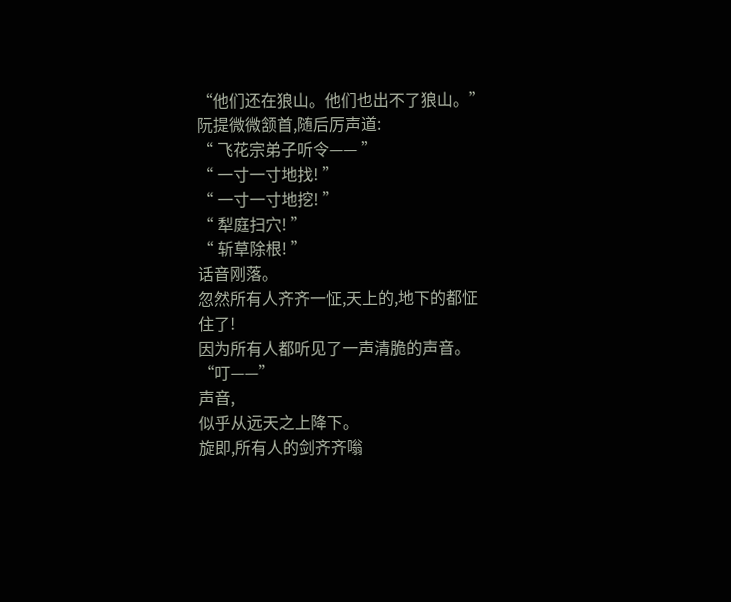“他们还在狼山。他们也出不了狼山。”
阮提微微颔首,随后厉声道:
“ 飞花宗弟子听令—— ”
“ 一寸一寸地找! ”
“ 一寸一寸地挖! ”
“ 犁庭扫穴! ”
“ 斩草除根! ”
话音刚落。
忽然所有人齐齐一怔,天上的,地下的都怔住了!
因为所有人都听见了一声清脆的声音。
“叮——”
声音,
似乎从远天之上降下。
旋即,所有人的剑齐齐嗡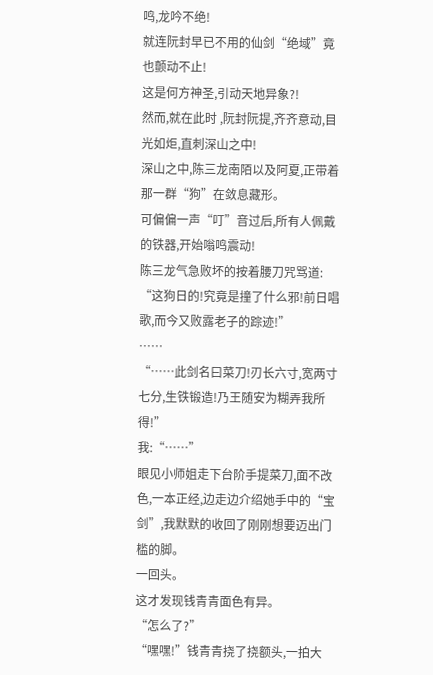鸣,龙吟不绝!
就连阮封早已不用的仙剑“绝域”竟也颤动不止!
这是何方神圣,引动天地异象?!
然而,就在此时 ,阮封阮提,齐齐意动,目光如炬,直刺深山之中!
深山之中,陈三龙南陌以及阿夏,正带着那一群“狗”在敛息藏形。
可偏偏一声“叮”音过后,所有人佩戴的铁器,开始嗡鸣震动!
陈三龙气急败坏的按着腰刀咒骂道:
“这狗日的!究竟是撞了什么邪!前日唱歌,而今又败露老子的踪迹!”
……
“……此剑名曰菜刀!刃长六寸,宽两寸七分,生铁锻造!乃王随安为糊弄我所得!”
我:“……”
眼见小师姐走下台阶手提菜刀,面不改色,一本正经,边走边介绍她手中的“宝剑”,我默默的收回了刚刚想要迈出门槛的脚。
一回头。
这才发现钱青青面色有异。
“怎么了?”
“嘿嘿!”钱青青挠了挠额头,一拍大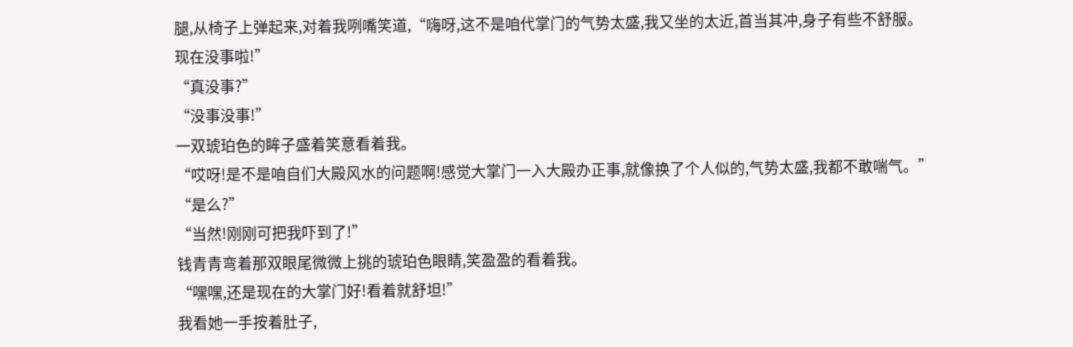腿,从椅子上弹起来,对着我咧嘴笑道,“嗨呀,这不是咱代掌门的气势太盛,我又坐的太近,首当其冲,身子有些不舒服。现在没事啦!”
“真没事?”
“没事没事!”
一双琥珀色的眸子盛着笑意看着我。
“哎呀!是不是咱自们大殿风水的问题啊!感觉大掌门一入大殿办正事,就像换了个人似的,气势太盛,我都不敢喘气。”
“是么?”
“当然!刚刚可把我吓到了!”
钱青青弯着那双眼尾微微上挑的琥珀色眼睛,笑盈盈的看着我。
“嘿嘿,还是现在的大掌门好!看着就舒坦!”
我看她一手按着肚子,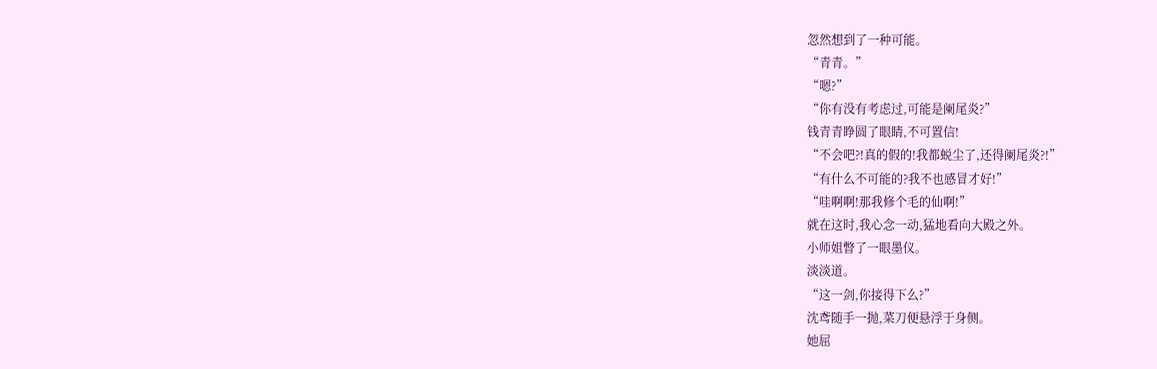忽然想到了一种可能。
“青青。”
“嗯?”
“你有没有考虑过,可能是阑尾炎?”
钱青青睁圆了眼睛,不可置信!
“不会吧?!真的假的!我都蜕尘了,还得阑尾炎?!”
“有什么不可能的?我不也感冒才好!”
“哇啊啊!那我修个毛的仙啊!”
就在这时,我心念一动,猛地看向大殿之外。
小师姐瞥了一眼墨仪。
淡淡道。
“这一剑,你接得下么?”
沈鸢随手一抛,菜刀便悬浮于身侧。
她屈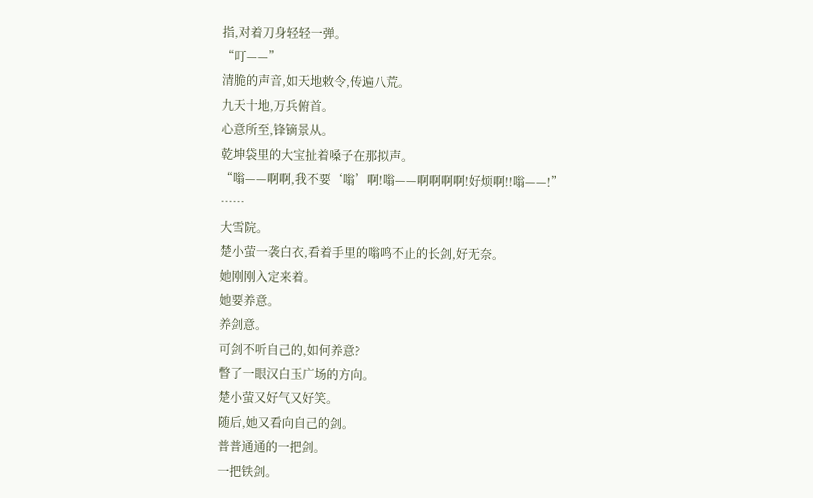指,对着刀身轻轻一弹。
“叮——”
清脆的声音,如天地敕令,传遍八荒。
九天十地,万兵俯首。
心意所至,锋镝景从。
乾坤袋里的大宝扯着嗓子在那拟声。
“嗡——啊啊,我不要‘嗡’啊!嗡——啊啊啊啊!好烦啊!!嗡——!”
……
大雪院。
楚小萤一袭白衣,看着手里的嗡鸣不止的长剑,好无奈。
她刚刚入定来着。
她要养意。
养剑意。
可剑不听自己的,如何养意?
瞥了一眼汉白玉广场的方向。
楚小萤又好气又好笑。
随后,她又看向自己的剑。
普普通通的一把剑。
一把铁剑。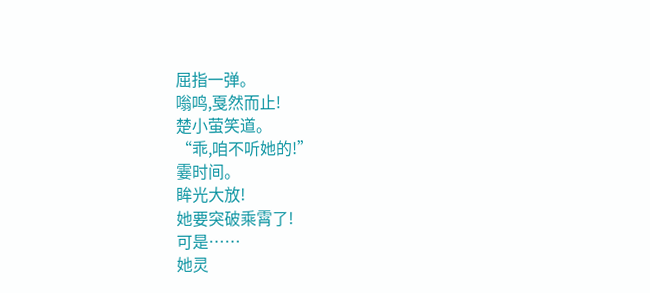屈指一弹。
嗡鸣,戛然而止!
楚小萤笑道。
“乖,咱不听她的!”
霎时间。
眸光大放!
她要突破乘霄了!
可是……
她灵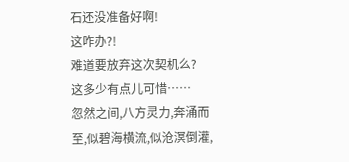石还没准备好啊!
这咋办?!
难道要放弃这次契机么?
这多少有点儿可惜……
忽然之间,八方灵力,奔涌而至,似碧海横流,似沧溟倒灌,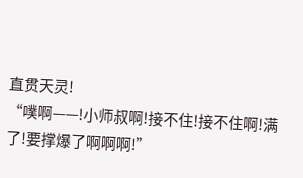直贯天灵!
“噗啊——!小师叔啊!接不住!接不住啊!满了!要撑爆了啊啊啊!”